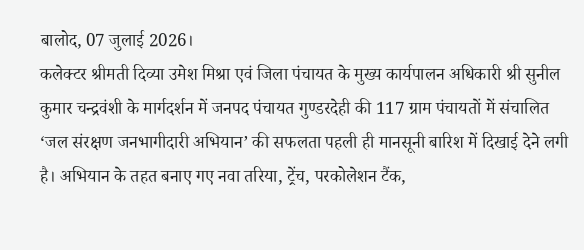बालोद, 07 जुलाई 2026।
कलेक्टर श्रीमती दिव्या उमेश मिश्रा एवं जिला पंचायत के मुख्य कार्यपालन अधिकारी श्री सुनील कुमार चन्द्रवंशी के मार्गदर्शन में जनपद पंचायत गुण्डरदेही की 117 ग्राम पंचायतों में संचालित ‘जल संरक्षण जनभागीदारी अभियान’ की सफलता पहली ही मानसूनी बारिश में दिखाई देने लगी है। अभियान के तहत बनाए गए नवा तरिया, ट्रेंच, परकोलेशन टैंक,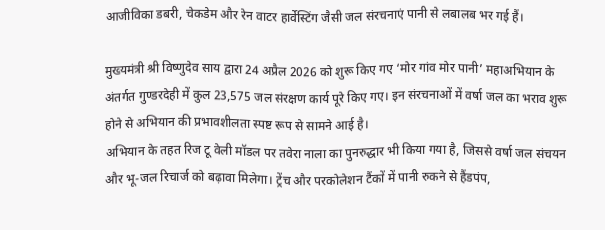आजीविका डबरी, चेकडेम और रेन वाटर हार्वेस्टिंग जैसी जल संरचनाएं पानी से लबालब भर गई हैं।

मुख्यमंत्री श्री विष्णुदेव साय द्वारा 24 अप्रैल 2026 को शुरू किए गए ‘मोर गांव मोर पानी’ महाअभियान के अंतर्गत गुण्डरदेही में कुल 23,575 जल संरक्षण कार्य पूरे किए गए। इन संरचनाओं में वर्षा जल का भराव शुरू होने से अभियान की प्रभावशीलता स्पष्ट रूप से सामने आई है।
अभियान के तहत रिज टू वेली मॉडल पर तवेरा नाला का पुनरुद्धार भी किया गया है, जिससे वर्षा जल संचयन और भू-जल रिचार्ज को बढ़ावा मिलेगा। ट्रेंच और परकोलेशन टैंकों में पानी रुकने से हैंडपंप,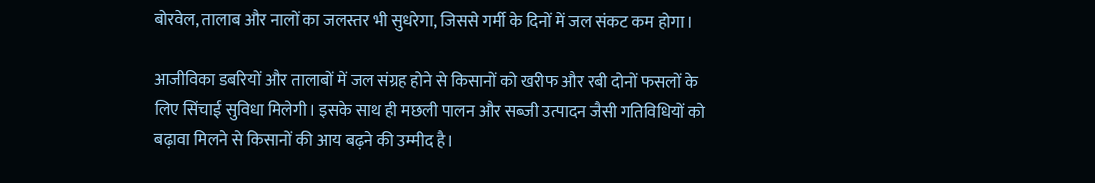बोरवेल, तालाब और नालों का जलस्तर भी सुधरेगा, जिससे गर्मी के दिनों में जल संकट कम होगा।

आजीविका डबरियों और तालाबों में जल संग्रह होने से किसानों को खरीफ और रबी दोनों फसलों के लिए सिंचाई सुविधा मिलेगी। इसके साथ ही मछली पालन और सब्जी उत्पादन जैसी गतिविधियों को बढ़ावा मिलने से किसानों की आय बढ़ने की उम्मीद है।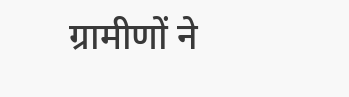ग्रामीणों ने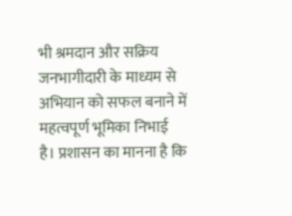भी श्रमदान और सक्रिय जनभागीदारी के माध्यम से अभियान को सफल बनाने में महत्वपूर्ण भूमिका निभाई है। प्रशासन का मानना है कि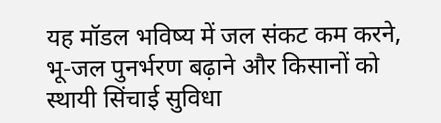यह मॉडल भविष्य में जल संकट कम करने, भू-जल पुनर्भरण बढ़ाने और किसानों को स्थायी सिंचाई सुविधा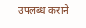उपलब्ध कराने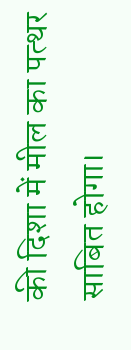की दिशा में मील का पत्थर साबित होगा।